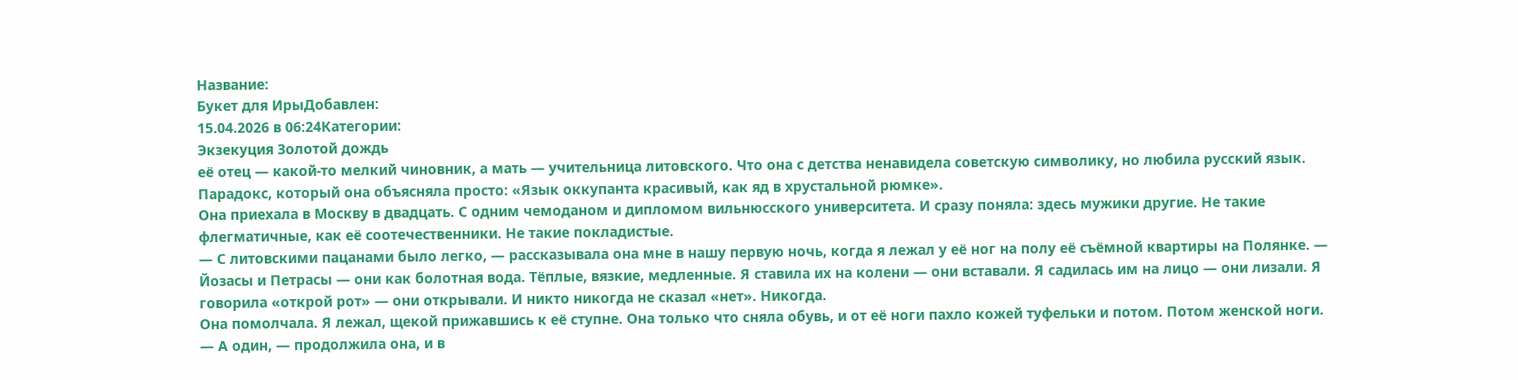Название:
Букет для ИрыДобавлен:
15.04.2026 в 06:24Категории:
Экзекуция Золотой дождь
её отец — какой-то мелкий чиновник, а мать — учительница литовского. Что она с детства ненавидела советскую символику, но любила русский язык. Парадокс, который она объясняла просто: «Язык оккупанта красивый, как яд в хрустальной рюмке».
Она приехала в Москву в двадцать. С одним чемоданом и дипломом вильнюсского университета. И сразу поняла: здесь мужики другие. Не такие флегматичные, как её соотечественники. Не такие покладистые.
— С литовскими пацанами было легко, — рассказывала она мне в нашу первую ночь, когда я лежал у её ног на полу её съёмной квартиры на Полянке. — Йозасы и Петрасы — они как болотная вода. Тёплые, вязкие, медленные. Я ставила их на колени — они вставали. Я садилась им на лицо — они лизали. Я говорила «открой рот» — они открывали. И никто никогда не сказал «нет». Никогда.
Она помолчала. Я лежал, щекой прижавшись к её ступне. Она только что сняла обувь, и от её ноги пахло кожей туфельки и потом. Потом женской ноги.
— А один, — продолжила она, и в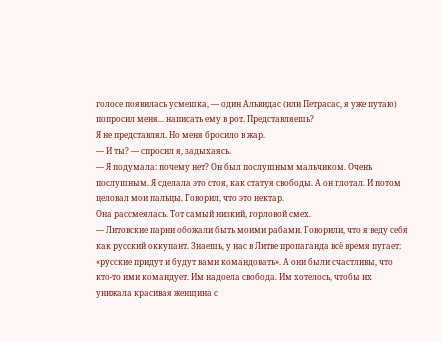голосе появилась усмешка, — один Альвидас (или Петрасас, я уже путаю) попросил меня... написать ему в рот. Представляешь?
Я не представлял. Но меня бросило в жар.
— И ты? — спросил я, задыхаясь.
— Я подумала: почему нет? Он был послушным мальчиком. Очень послушным. Я сделала это стоя, как статуя свободы. А он глотал. И потом целовал мои пальцы. Говорил, что это нектар.
Она рассмеялась. Тот самый низкий, горловой смех.
— Литовские парни обожали быть моими рабами. Говорили, что я веду себя как русский оккупант. Знаешь, у нас в Литве пропаганда всё время пугает: «русские придут и будут вами командовать». А они были счастливы, что кто-то ими командует. Им надоела свобода. Им хотелось, чтобы их унижала красивая женщина с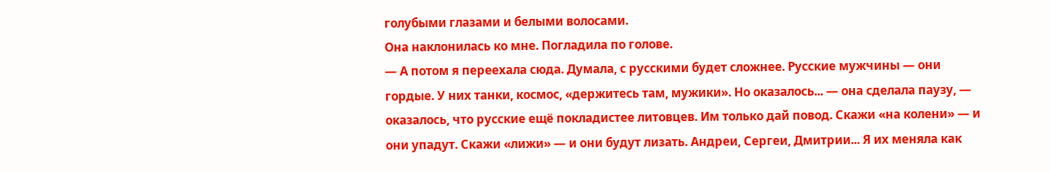голубыми глазами и белыми волосами.
Она наклонилась ко мне. Погладила по голове.
— А потом я переехала сюда. Думала, с русскими будет сложнее. Русские мужчины — они гордые. У них танки, космос, «держитесь там, мужики». Но оказалось... — она сделала паузу, — оказалось, что русские ещё покладистее литовцев. Им только дай повод. Скажи «на колени» — и они упадут. Скажи «лижи» — и они будут лизать. Андреи, Сергеи, Дмитрии... Я их меняла как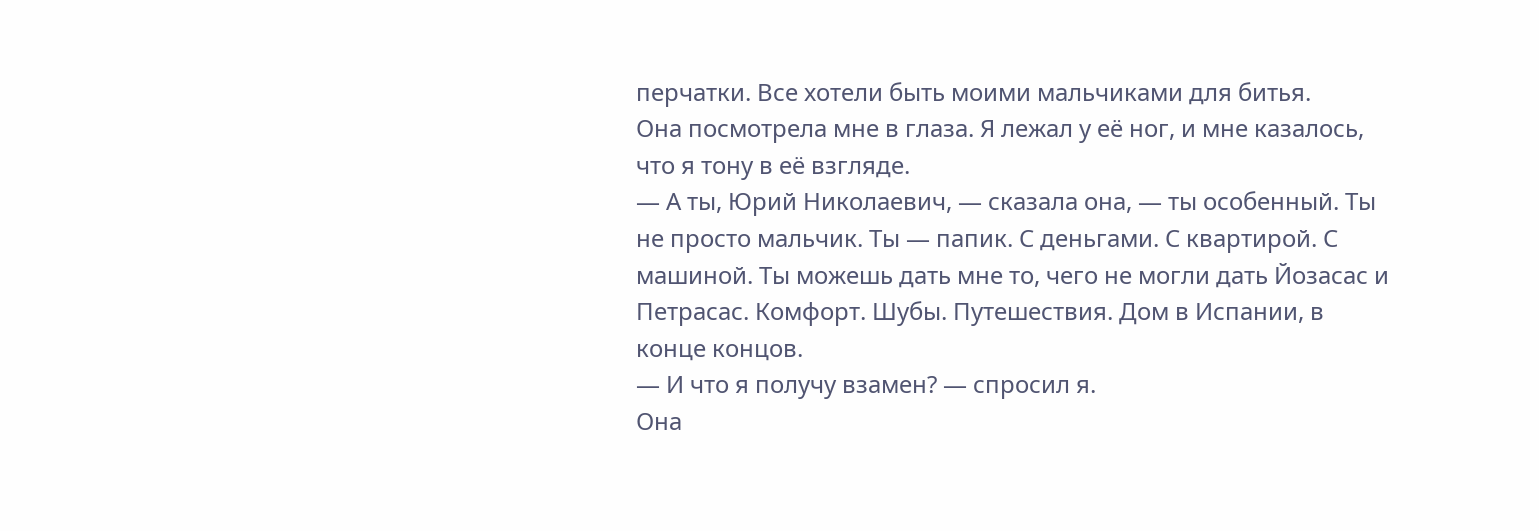перчатки. Все хотели быть моими мальчиками для битья.
Она посмотрела мне в глаза. Я лежал у её ног, и мне казалось, что я тону в её взгляде.
— А ты, Юрий Николаевич, — сказала она, — ты особенный. Ты не просто мальчик. Ты — папик. С деньгами. С квартирой. С машиной. Ты можешь дать мне то, чего не могли дать Йозасас и Петрасас. Комфорт. Шубы. Путешествия. Дом в Испании, в конце концов.
— И что я получу взамен? — спросил я.
Она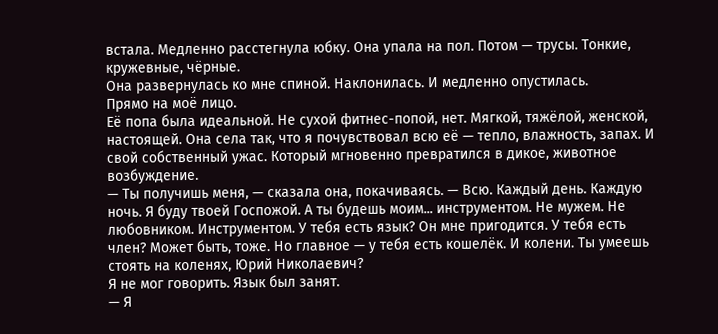встала. Медленно расстегнула юбку. Она упала на пол. Потом — трусы. Тонкие, кружевные, чёрные.
Она развернулась ко мне спиной. Наклонилась. И медленно опустилась.
Прямо на моё лицо.
Её попа была идеальной. Не сухой фитнес-попой, нет. Мягкой, тяжёлой, женской, настоящей. Она села так, что я почувствовал всю её — тепло, влажность, запах. И свой собственный ужас. Который мгновенно превратился в дикое, животное возбуждение.
— Ты получишь меня, — сказала она, покачиваясь. — Всю. Каждый день. Каждую ночь. Я буду твоей Госпожой. А ты будешь моим... инструментом. Не мужем. Не любовником. Инструментом. У тебя есть язык? Он мне пригодится. У тебя есть член? Может быть, тоже. Но главное — у тебя есть кошелёк. И колени. Ты умеешь стоять на коленях, Юрий Николаевич?
Я не мог говорить. Язык был занят.
— Я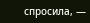спросила, —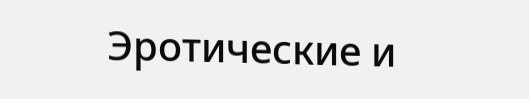Эротические и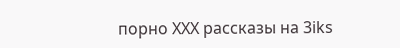порно XXX рассказы на 3iks